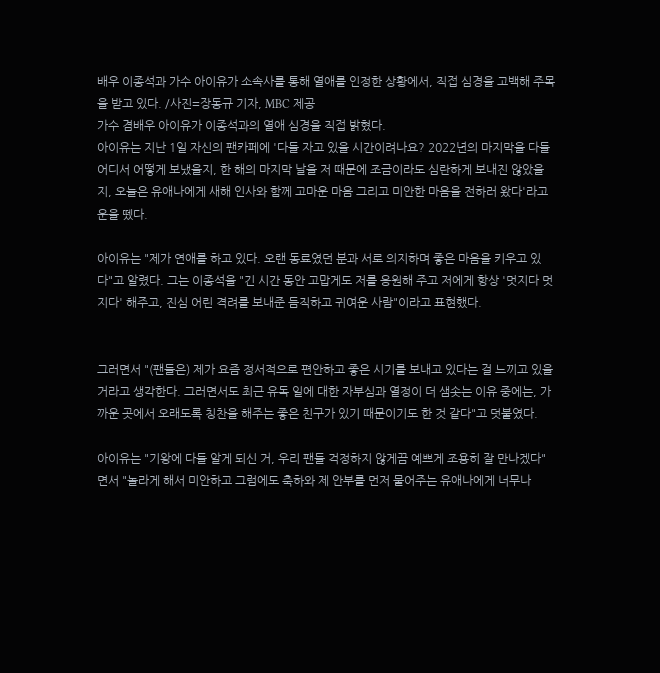배우 이종석과 가수 아이유가 소속사를 통해 열애를 인정한 상황에서, 직접 심경을 고백해 주목을 받고 있다. /사진=장동규 기자, MBC 제공
가수 겸배우 아이유가 이종석과의 열애 심경을 직접 밝혔다.
아이유는 지난 1일 자신의 팬카페에 '다들 자고 있을 시간이려나요? 2022년의 마지막을 다들 어디서 어떻게 보냈을지, 한 해의 마지막 날을 저 때문에 조금이라도 심란하게 보내진 않았을지, 오늘은 유애나에게 새해 인사와 함께 고마운 마음 그리고 미안한 마음을 전하러 왔다'라고 운을 뗐다.

아이유는 "제가 연애를 하고 있다. 오랜 동료였던 분과 서로 의지하며 좋은 마음을 키우고 있다"고 알렸다. 그는 이종석을 "긴 시간 동안 고맙게도 저를 응원해 주고 저에게 항상 '멋지다 멋지다' 해주고, 진심 어린 격려를 보내준 듬직하고 귀여운 사람"이라고 표현했다.


그러면서 "(팬들은) 제가 요즘 정서적으로 편안하고 좋은 시기를 보내고 있다는 걸 느끼고 있을 거라고 생각한다. 그러면서도 최근 유독 일에 대한 자부심과 열정이 더 샘솟는 이유 중에는, 가까운 곳에서 오래도록 칭찬을 해주는 좋은 친구가 있기 때문이기도 한 것 같다"고 덧붙였다.

아이유는 "기왕에 다들 알게 되신 거, 우리 팬들 걱정하지 않게끔 예쁘게 조용히 잘 만나겠다"면서 "놀라게 해서 미안하고 그럼에도 축하와 제 안부를 먼저 물어주는 유애나에게 너무나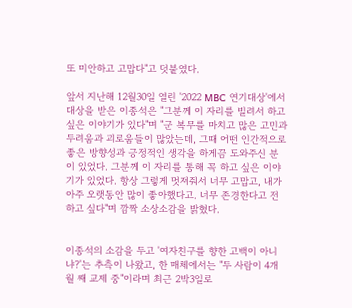또 미안하고 고맙다"고 덧붙였다.

앞서 지난해 12월30일 열린 '2022 MBC 연기대상'에서 대상을 받은 이종석은 "그분께 이 자리를 빌려서 하고 싶은 이야기가 있다"며 "군 복무를 마치고 많은 고민과 두려움과 괴로움들이 많았는데, 그때 어떤 인간적으로 좋은 방향성과 긍정적인 생각을 하게끔 도와주신 분이 있었다. 그분께 이 자리를 통해 꼭 하고 싶은 이야기가 있었다. 항상 그렇게 멋져줘서 너무 고맙고, 내가 아주 오랫동안 많이 좋아했다고. 너무 존경한다고 전하고 싶다"며 깜짝 소상소감을 밝혔다.


이종석의 소감을 두고 '여자친구를 향한 고백이 아니냐?'는 추측이 나왔고, 한 매체에서는 "두 사람이 4개월 째 교제 중"이라며 최근 2박3일로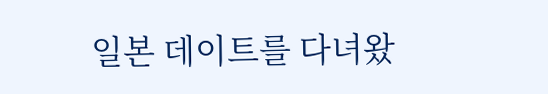일본 데이트를 다녀왔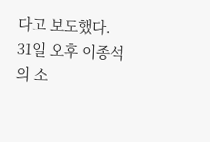다고 보도했다. 31일 오후 이종석의 소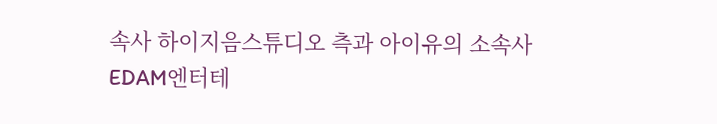속사 하이지음스튜디오 측과 아이유의 소속사 EDAM엔터테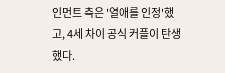인먼트 측은 '열애를 인정'했고, 4세 차이 공식 커플이 탄생했다.